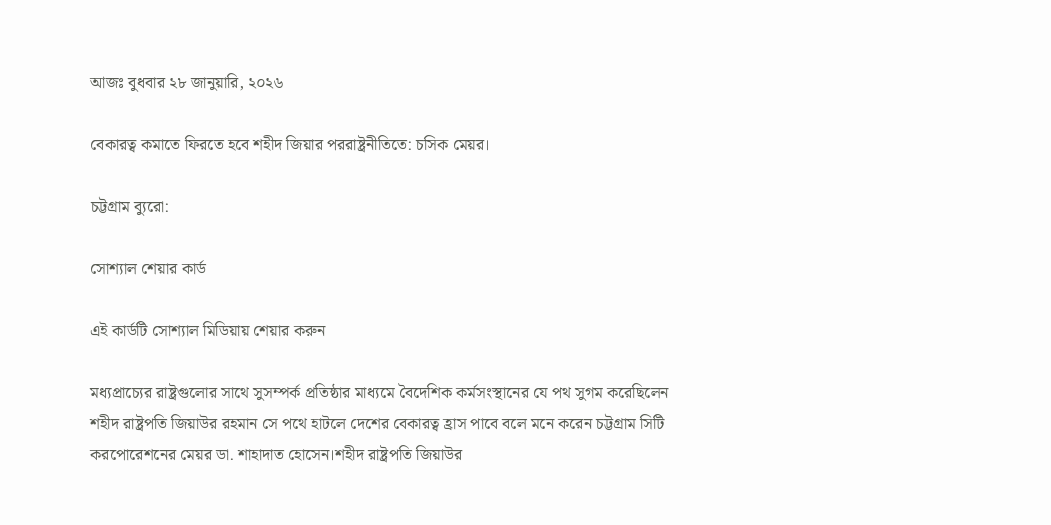আজঃ বুধবার ২৮ জানুয়ারি, ২০২৬

বেকারত্ব কমাতে ফিরতে হবে শহীদ জিয়ার পররাষ্ট্রনীতিতে: চসিক মেয়র।

চট্টগ্রাম ব্যুরো:

সোশ্যাল শেয়ার কার্ড

এই কার্ডটি সোশ্যাল মিডিয়ায় শেয়ার করুন

মধ্যপ্রাচ্যের রাষ্ট্রগুলোর সাথে সুসম্পর্ক প্রতিষ্ঠার মাধ্যমে বৈদেশিক কর্মসংস্থানের যে পথ সুগম করেছিলেন শহীদ রাষ্ট্রপতি জিয়াউর রহমান সে পথে হাটলে দেশের বেকারত্ব হ্রাস পাবে বলে মনে করেন চট্টগ্রাম সিটি করপোরেশনের মেয়র ডা. শাহাদাত হোসেন।শহীদ রাষ্ট্রপতি জিয়াউর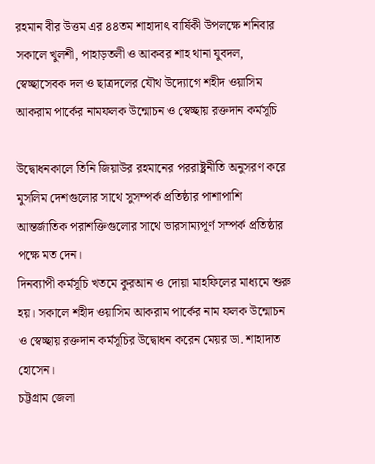রহমান বীর উত্তম এর ৪৪তম শাহাদাৎ বার্ষিকী উপলক্ষে শনিবার সকালে খুলশী, পাহাড়তলী ও আকবর শাহ থানা যুবদল, স্বেচ্ছাসেবক দল ও ছাত্রদলের যৌথ উদ্যোগে শহীদ ওয়াসিম আকরাম পার্কের নামফলক উন্মোচন ও স্বেচ্ছায় রক্তদান কর্মসূচি

উদ্বোধনকালে তিনি জিয়াউর রহমানের পররাষ্ট্রনীতি অনুসরণ করে মুসলিম দেশগুলোর সাথে সুসম্পর্ক প্রতিষ্ঠার পাশাপাশি আন্তর্জাতিক পরাশক্তিগুলোর সাথে ভারসাম্যপূর্ণ সম্পর্ক প্রতিষ্ঠার পক্ষে মত দেন।
দিনব্যাপী কর্মসূচি খতমে কুরআন ও দোয়া মাহফিলের মাধ্যমে শুরু হয়। সকালে শহীদ ওয়াসিম আকরাম পার্কের নাম ফলক উন্মোচন ও স্বেচ্ছায় রক্তদান কর্মসূচির উদ্বোধন করেন মেয়র ডা. শাহাদাত হোসেন।
চট্টগ্রাম জেলা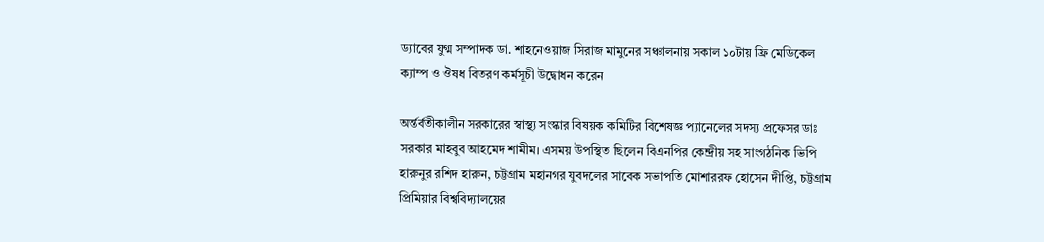ড্যাবের যুগ্ম সম্পাদক ডা. শাহনেওয়াজ সিরাজ মামুনের সঞ্চালনায় সকাল ১০টায় ফ্রি মেডিকেল ক্যাম্প ও ঔষধ বিতরণ কর্মসূচী উদ্বোধন করেন

অর্ন্তর্বতীকালীন সরকারের স্বাস্থ্য সংস্কার বিষয়ক কমিটির বিশেষজ্ঞ প্যানেলের সদস্য প্রফেসর ডাঃ সরকার মাহবুব আহমেদ শামীম। এসময় উপস্থিত ছিলেন বিএনপির কেন্দ্রীয় সহ সাংগঠনিক ভিপি হারুনুর রশিদ হারুন, চট্টগ্রাম মহানগর যুবদলের সাবেক সভাপতি মোশাররফ হোসেন দীপ্তি, চট্টগ্রাম প্রিমিয়ার বিশ্ববিদ্যালয়ের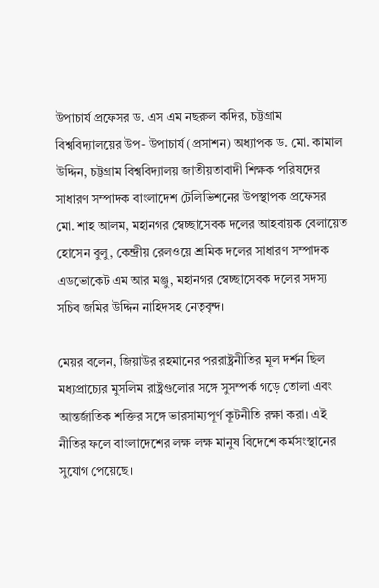উপাচার্য প্রফেসর ড. এস এম নছরুল কদির, চট্টগ্রাম বিশ্ববিদ্যালয়ের উপ- উপাচার্য (প্রসাশন) অধ্যাপক ড. মো. কামাল উদ্দিন, চট্টগ্রাম বিশ্ববিদ্যালয় জাতীয়তাবাদী শিক্ষক পরিষদের সাধারণ সম্পাদক বাংলাদেশ টেলিভিশনের উপস্থাপক প্রফেসর মো. শাহ আলম, মহানগর স্বেচ্ছাসেবক দলের আহবায়ক বেলায়েত হোসেন বুলু, কেন্দ্রীয় রেলওয়ে শ্রমিক দলের সাধারণ সম্পাদক এডভোকেট এম আর মঞ্জু, মহানগর স্বেচ্ছাসেবক দলের সদস্য সচিব জমির উদ্দিন নাহিদসহ নেতৃবৃন্দ।

মেয়র বলেন, জিয়াউর রহমানের পররাষ্ট্রনীতির মূল দর্শন ছিল মধ্যপ্রাচ্যের মুসলিম রাষ্ট্রগুলোর সঙ্গে সুসম্পর্ক গড়ে তোলা এবং আন্তর্জাতিক শক্তির সঙ্গে ভারসাম্যপূর্ণ কূটনীতি রক্ষা করা। এই নীতির ফলে বাংলাদেশের লক্ষ লক্ষ মানুষ বিদেশে কর্মসংস্থানের সুযোগ পেয়েছে।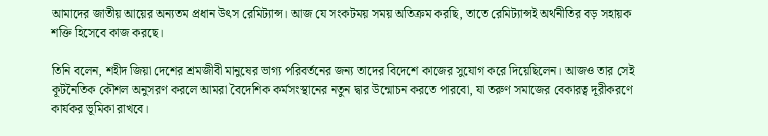আমাদের জাতীয় আয়ের অন্যতম প্রধান উৎস রেমিট্যান্স। আজ যে সংকটময় সময় অতিক্রম করছি, তাতে রেমিট্যান্সই অর্থনীতির বড় সহায়ক শক্তি হিসেবে কাজ করছে।

তিনি বলেন, শহীদ জিয়া দেশের শ্রমজীবী মানুষের ভাগ্য পরিবর্তনের জন্য তাদের বিদেশে কাজের সুযোগ করে দিয়েছিলেন। আজও তার সেই কূটনৈতিক কৌশল অনুসরণ করলে আমরা বৈদেশিক কর্মসংস্থানের নতুন দ্বার উন্মোচন করতে পারবো, যা তরুণ সমাজের বেকারত্ব দূরীকরণে কার্যকর ভূমিকা রাখবে।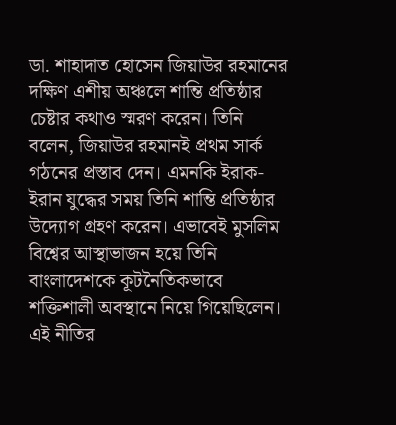ডা. শাহাদাত হোসেন জিয়াউর রহমানের দক্ষিণ এশীয় অঞ্চলে শান্তি প্রতিষ্ঠার চেষ্টার কথাও স্মরণ করেন। তিনি বলেন, জিয়াউর রহমানই প্রথম সার্ক গঠনের প্রস্তাব দেন। এমনকি ইরাক-ইরান যুদ্ধের সময় তিনি শান্তি প্রতিষ্ঠার উদ্যোগ গ্রহণ করেন। এভাবেই মুসলিম বিশ্বের আস্থাভাজন হয়ে তিনি বাংলাদেশকে কূটনৈতিকভাবে শক্তিশালী অবস্থানে নিয়ে গিয়েছিলেন। এই নীতির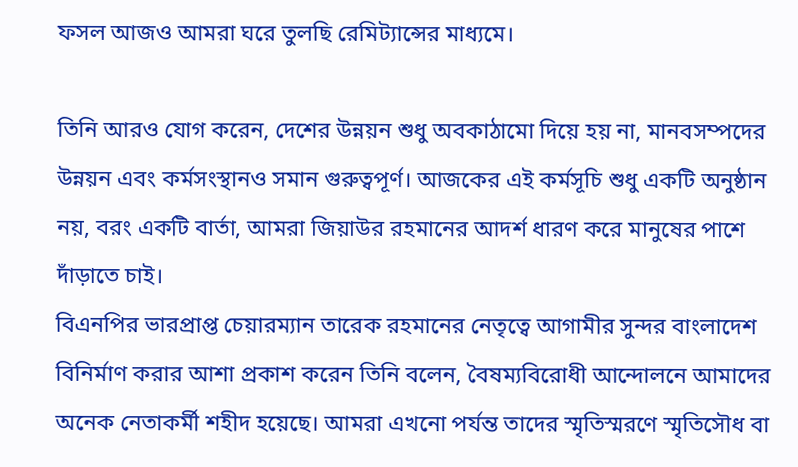ফসল আজও আমরা ঘরে তুলছি রেমিট্যান্সের মাধ্যমে।

তিনি আরও যোগ করেন, দেশের উন্নয়ন শুধু অবকাঠামো দিয়ে হয় না, মানবসম্পদের উন্নয়ন এবং কর্মসংস্থানও সমান গুরুত্বপূর্ণ। আজকের এই কর্মসূচি শুধু একটি অনুষ্ঠান নয়, বরং একটি বার্তা, আমরা জিয়াউর রহমানের আদর্শ ধারণ করে মানুষের পাশে দাঁড়াতে চাই।
বিএনপির ভারপ্রাপ্ত চেয়ারম্যান তারেক রহমানের নেতৃত্বে আগামীর সুন্দর বাংলাদেশ বিনির্মাণ করার আশা প্রকাশ করেন তিনি বলেন, বৈষম্যবিরোধী আন্দোলনে আমাদের অনেক নেতাকর্মী শহীদ হয়েছে। আমরা এখনো পর্যন্ত তাদের স্মৃতিস্মরণে স্মৃতিসৌধ বা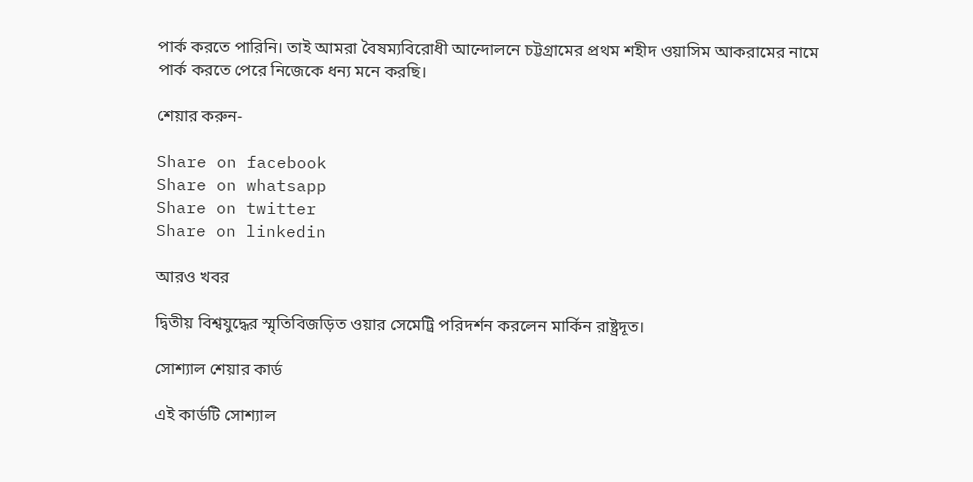পার্ক করতে পারিনি। তাই আমরা বৈষম্যবিরোধী আন্দোলনে চট্টগ্রামের প্রথম শহীদ ওয়াসিম আকরামের নামে পার্ক করতে পেরে নিজেকে ধন্য মনে করছি।

শেয়ার করুন-

Share on facebook
Share on whatsapp
Share on twitter
Share on linkedin

আরও খবর

দ্বিতীয় বিশ্বযুদ্ধের স্মৃতিবিজড়িত ওয়ার সেমেট্রি পরিদর্শন করলেন মার্কিন রাষ্ট্রদূত।

সোশ্যাল শেয়ার কার্ড

এই কার্ডটি সোশ্যাল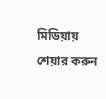মিডিয়ায় শেয়ার করুন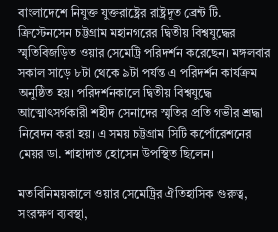বাংলাদেশে নিযুক্ত যুক্তরাষ্ট্রের রাষ্ট্রদূত ব্রেন্ট টি. ক্রিস্টেনসেন চট্টগ্রাম মহানগরের দ্বিতীয় বিশ্বযুদ্ধের স্মৃতিবিজড়িত ওয়ার সেমেট্রি পরিদর্শন করেছেন। মঙ্গলবার সকাল সাড়ে ৮টা থেকে ৯টা পর্যন্ত এ পরিদর্শন কার্যক্রম অনুষ্ঠিত হয়। পরিদর্শনকালে দ্বিতীয় বিশ্বযুদ্ধে আত্মোৎসর্গকারী শহীদ সেনাদের স্মৃতির প্রতি গভীর শ্রদ্ধা নিবেদন করা হয়। এ সময় চট্টগ্রাম সিটি কর্পোরেশনের মেয়র ডা. শাহাদাত হোসেন উপস্থিত ছিলেন।

মতবিনিময়কালে ওয়ার সেমেট্রির ঐতিহাসিক গুরুত্ব, সংরক্ষণ ব্যবস্থা,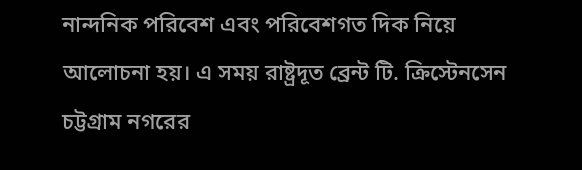নান্দনিক পরিবেশ এবং পরিবেশগত দিক নিয়ে আলোচনা হয়। এ সময় রাষ্ট্রদূত ব্রেন্ট টি. ক্রিস্টেনসেন চট্টগ্রাম নগরের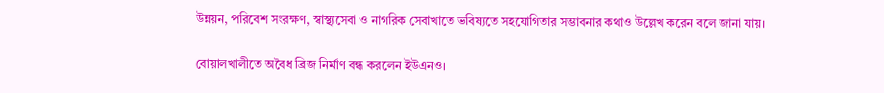উন্নয়ন, পরিবেশ সংরক্ষণ, স্বাস্থ্যসেবা ও নাগরিক সেবাখাতে ভবিষ্যতে সহযোগিতার সম্ভাবনার কথাও উল্লেখ করেন বলে জানা যায়।

বোয়ালখালীতে অবৈধ ব্রিজ নির্মাণ বন্ধ করলেন ইউএনও।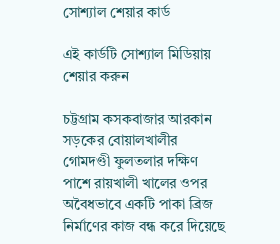সোশ্যাল শেয়ার কার্ড

এই কার্ডটি সোশ্যাল মিডিয়ায় শেয়ার করুন

চট্টগ্রাম কসকবাজার আরকান সড়কের বোয়ালখালীর গোমদণ্ডী ফুলতলার দক্ষিণ পাশে রায়খালী খালের ওপর অবৈধভাবে একটি পাকা ব্রিজ নির্মাণের কাজ বন্ধ করে দিয়েছে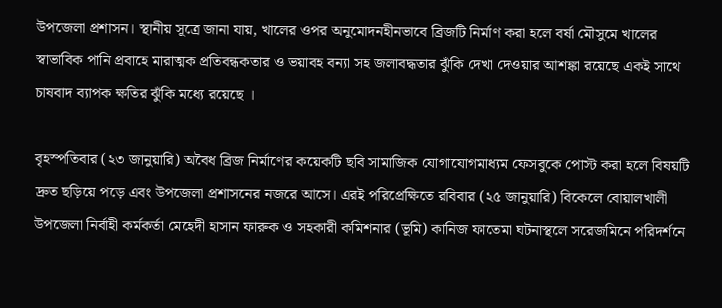উপজেলা প্রশাসন। স্থানীয় সূত্রে জানা যায়, খালের ওপর অনুমোদনহীনভাবে ব্রিজটি নির্মাণ করা হলে বর্ষা মৌসুমে খালের স্বাভাবিক পানি প্রবাহে মারাত্মক প্রতিবন্ধকতার ও ভয়াবহ বন্যা সহ জলাবদ্ধতার ঝুঁকি দেখা দেওয়ার আশঙ্কা রয়েছে একই সাথে চাষবাদ ব্যাপক ক্ষতির ঝুঁকি মধ্যে রয়েছে ।

বৃহস্পতিবার (২৩ জানুয়ারি) অবৈধ ব্রিজ নির্মাণের কয়েকটি ছবি সামাজিক যোগাযোগমাধ্যম ফেসবুকে পোস্ট করা হলে বিষয়টি দ্রুত ছড়িয়ে পড়ে এবং উপজেলা প্রশাসনের নজরে আসে। এরই পরিপ্রেক্ষিতে রবিবার (২৫ জানুয়ারি) বিকেলে বোয়ালখালী উপজেলা নির্বাহী কর্মকর্তা মেহেদী হাসান ফারুক ও সহকারী কমিশনার (ভূমি) কানিজ ফাতেমা ঘটনাস্থলে সরেজমিনে পরিদর্শনে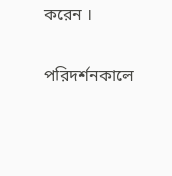করেন ।

পরিদর্শনকালে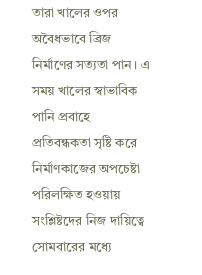তারা খালের ওপর অবৈধভাবে ব্রিজ নির্মাণের সত্যতা পান। এ সময় খালের স্বাভাবিক পানি প্রবাহে প্রতিবন্ধকতা সৃষ্টি করে নির্মাণকাজের অপচেষ্টা পরিলক্ষিত হওয়ায় সংশ্লিষ্টদের নিজ দায়িত্বে সোমবারের মধ্যে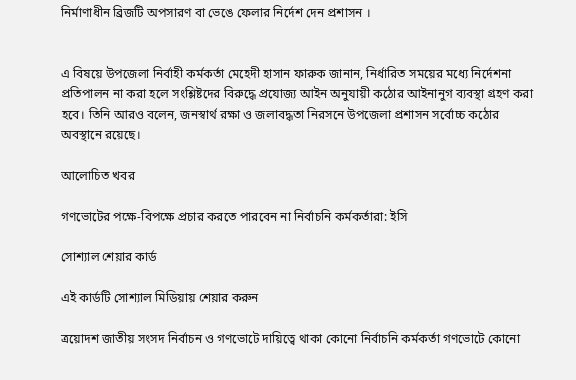নির্মাণাধীন ব্রিজটি অপসারণ বা ভেঙে ফেলার নির্দেশ দেন প্রশাসন ।


এ বিষয়ে উপজেলা নির্বাহী কর্মকর্তা মেহেদী হাসান ফারুক জানান, নির্ধারিত সময়ের মধ্যে নির্দেশনা প্রতিপালন না করা হলে সংশ্লিষ্টদের বিরুদ্ধে প্রযোজ্য আইন অনুযায়ী কঠোর আইনানুগ ব্যবস্থা গ্রহণ করা হবে। তিনি আরও বলেন, জনস্বার্থ রক্ষা ও জলাবদ্ধতা নিরসনে উপজেলা প্রশাসন সর্বোচ্চ কঠোর অবস্থানে রয়েছে।

আলোচিত খবর

গণভোটের পক্ষে-বিপক্ষে প্রচার করতে পারবেন না নির্বাচনি কর্মকর্তারা: ইসি

সোশ্যাল শেয়ার কার্ড

এই কার্ডটি সোশ্যাল মিডিয়ায় শেয়ার করুন

ত্রয়োদশ জাতীয় সংসদ নির্বাচন ও গণভোটে দায়িত্বে থাকা কোনো নির্বাচনি কর্মকর্তা গণভোটে কোনো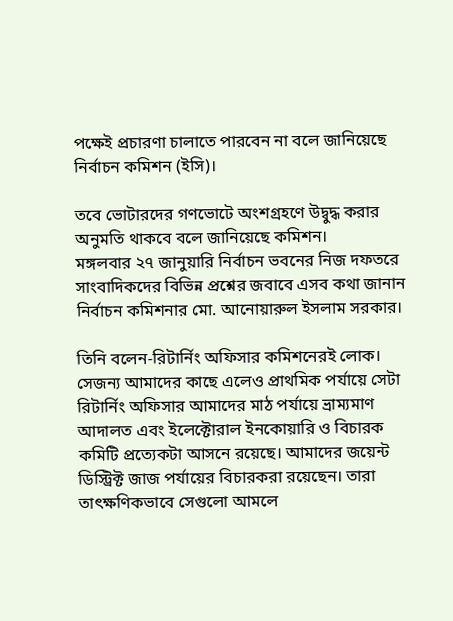পক্ষেই প্রচারণা চালাতে পারবেন না বলে জানিয়েছে নির্বাচন কমিশন (ইসি)।

তবে ভোটারদের গণভোটে অংশগ্রহণে উদ্বুদ্ধ করার অনুমতি থাকবে বলে জানিয়েছে কমিশন।
মঙ্গলবার ২৭ জানুয়ারি নির্বাচন ভবনের নিজ দফতরে সাংবাদিকদের বিভিন্ন প্রশ্নের জবাবে এসব কথা জানান নির্বাচন কমিশনার মো. আনোয়ারুল ইসলাম সরকার।

তিনি বলেন-রিটার্নিং অফিসার কমিশনেরই লোক। সেজন্য আমাদের কাছে এলেও প্রাথমিক পর্যায়ে সেটা রিটার্নিং অফিসার আমাদের মাঠ পর্যায়ে ভ্রাম্যমাণ আদালত এবং ইলেক্টোরাল ইনকোয়ারি ও বিচারক কমিটি প্রত্যেকটা আসনে রয়েছে। আমাদের জয়েন্ট ডিস্ট্রিক্ট জাজ পর্যায়ের বিচারকরা রয়েছেন। তারা তাৎক্ষণিকভাবে সেগুলো আমলে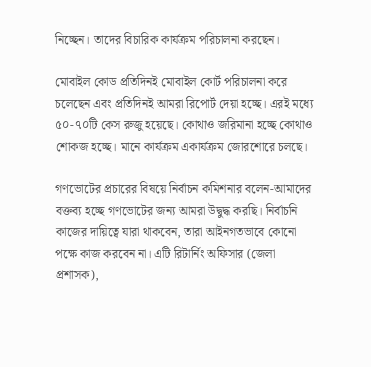নিচ্ছেন। তাদের বিচারিক কার্যক্রম পরিচালনা করছেন।

মোবাইল কোড প্রতিদিনই মোবাইল কোর্ট পরিচালনা করে চলেছেন এবং প্রতিদিনই আমরা রিপোর্ট দেয়া হচ্ছে। এরই মধ্যে ৫০-৭০টি কেস রুজু হয়েছে। কোথাও জরিমানা হচ্ছে কোথাও শোকজ হচ্ছে। মানে কার্যক্রম একার্যক্রম জোরশোরে চলছে।

গণভোটের প্রচারের বিষয়ে নির্বাচন কমিশনার বলেন-আমাদের বক্তব্য হচ্ছে গণভোটের জন্য আমরা উদ্বুদ্ধ করছি। নির্বাচনি কাজের দায়িত্বে যারা থাকবেন, তারা আইনগতভাবে কোনো পক্ষে কাজ করবেন না। এটি রিটার্নিং অফিসার (জেলা প্রশাসক),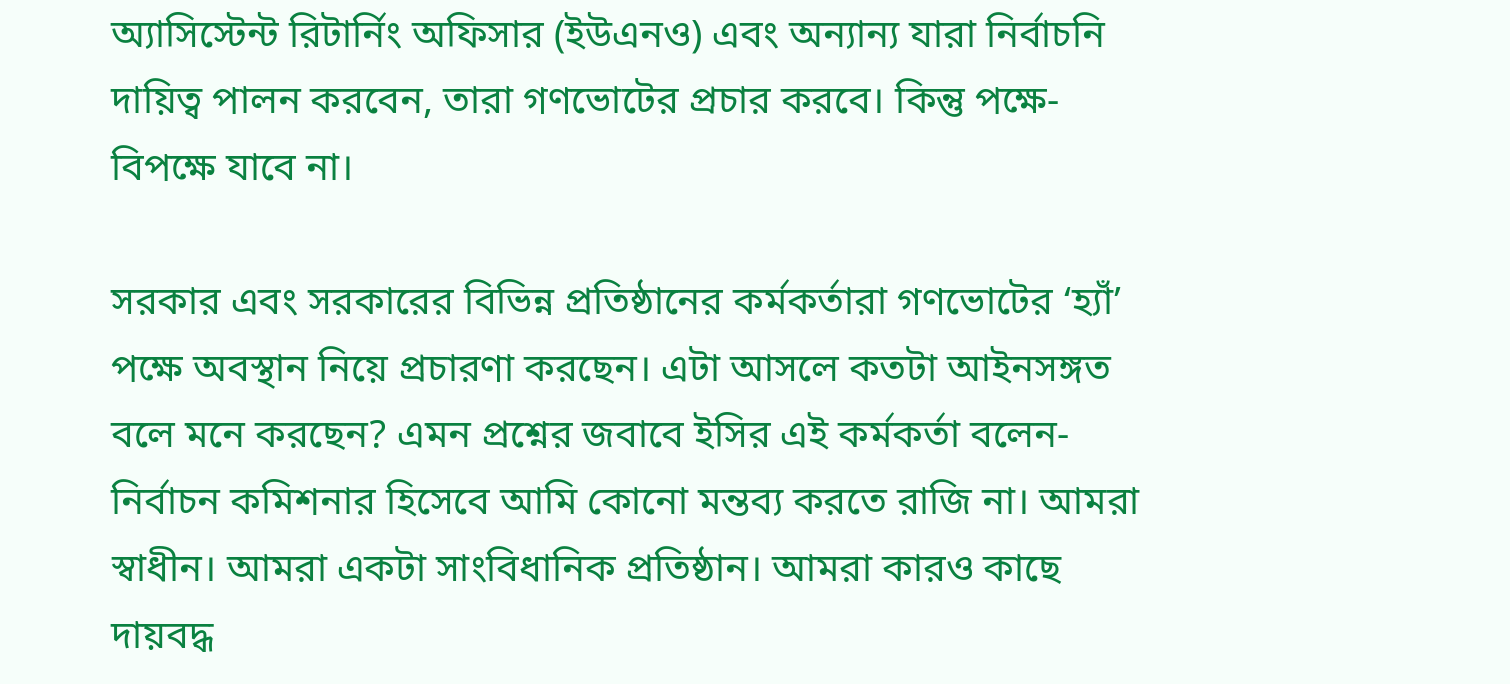অ্যাসিস্টেন্ট রিটার্নিং অফিসার (ইউএনও) এবং অন্যান্য যারা নির্বাচনি দায়িত্ব পালন করবেন, তারা গণভোটের প্রচার করবে। কিন্তু পক্ষে-বিপক্ষে যাবে না।

সরকার এবং সরকারের বিভিন্ন প্রতিষ্ঠানের কর্মকর্তারা গণভোটের ‘হ্যাঁ’ পক্ষে অবস্থান নিয়ে প্রচারণা করছেন। এটা আসলে কতটা আইনসঙ্গত বলে মনে করছেন? এমন প্রশ্নের জবাবে ইসির এই কর্মকর্তা বলেন-নির্বাচন কমিশনার হিসেবে আমি কোনো মন্তব্য করতে রাজি না। আমরা স্বাধীন। আমরা একটা সাংবিধানিক প্রতিষ্ঠান। আমরা কারও কাছে দায়বদ্ধ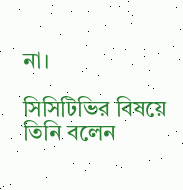না।

সিসিটিভির বিষয়ে তিনি বলেন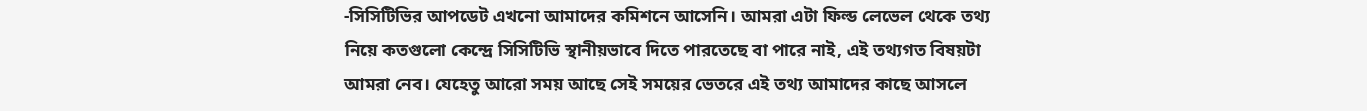-সিসিটিভির আপডেট এখনো আমাদের কমিশনে আসেনি। আমরা এটা ফিল্ড লেভেল থেকে তথ্য নিয়ে কতগুলো কেন্দ্রে সিসিটিভি স্থানীয়ভাবে দিতে পারতেছে বা পারে নাই, এই তথ্যগত বিষয়টা আমরা নেব। যেহেতু আরো সময় আছে সেই সময়ের ভেতরে এই তথ্য আমাদের কাছে আসলে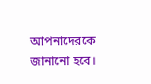আপনাদেরকে জানানো হবে।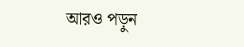আরও পড়ুন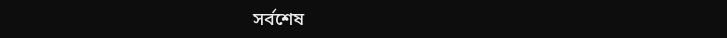সর্বশেষ